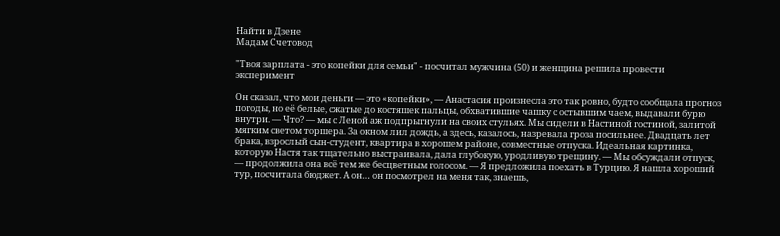Найти в Дзене
Мадам Счетовод

"Твоя зарплата - это копейки для семьи" - посчитал мужчина (50) и женщина решила провести эксперимент

Он сказал, что мои деньги — это «копейки», — Анастасия произнесла это так ровно, будто сообщала прогноз погоды, но её белые, сжатые до костяшек пальцы, обхватившие чашку с остывшим чаем, выдавали бурю внутри. — Что? — мы с Леной аж подпрыгнули на своих стульях. Мы сидели в Настиной гостиной, залитой мягким светом торшера. За окном лил дождь, а здесь, казалось, назревала гроза посильнее. Двадцать лет брака, взрослый сын-студент, квартира в хорошем районе, совместные отпуска. Идеальная картинка, которую Настя так тщательно выстраивала, дала глубокую, уродливую трещину. — Мы обсуждали отпуск, — продолжила она всё тем же бесцветным голосом. — Я предложила поехать в Турцию. Я нашла хороший тур, посчитала бюджет. А он… он посмотрел на меня так, знаешь,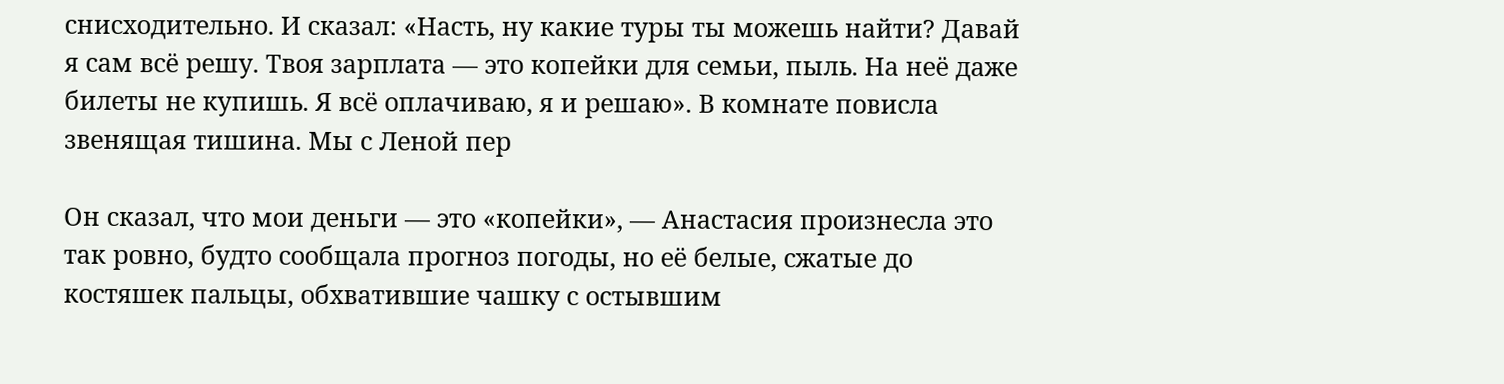снисходительно. И сказал: «Насть, ну какие туры ты можешь найти? Давай я сам всё решу. Твоя зарплата — это копейки для семьи, пыль. На неё даже билеты не купишь. Я всё оплачиваю, я и решаю». В комнате повисла звенящая тишина. Мы с Леной пер

Он сказал, что мои деньги — это «копейки», — Анастасия произнесла это так ровно, будто сообщала прогноз погоды, но её белые, сжатые до костяшек пальцы, обхватившие чашку с остывшим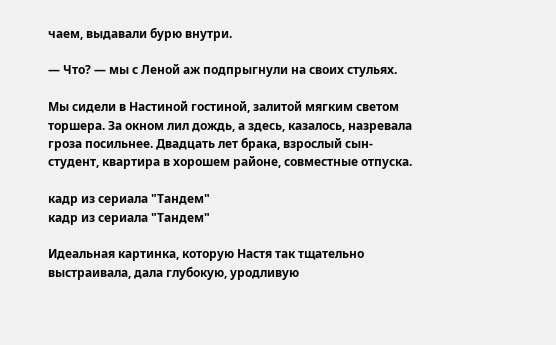чаем, выдавали бурю внутри.

— Что? — мы с Леной аж подпрыгнули на своих стульях.

Мы сидели в Настиной гостиной, залитой мягким светом торшера. За окном лил дождь, а здесь, казалось, назревала гроза посильнее. Двадцать лет брака, взрослый сын-студент, квартира в хорошем районе, совместные отпуска.

кадр из сериала "Тандем"
кадр из сериала "Тандем"

Идеальная картинка, которую Настя так тщательно выстраивала, дала глубокую, уродливую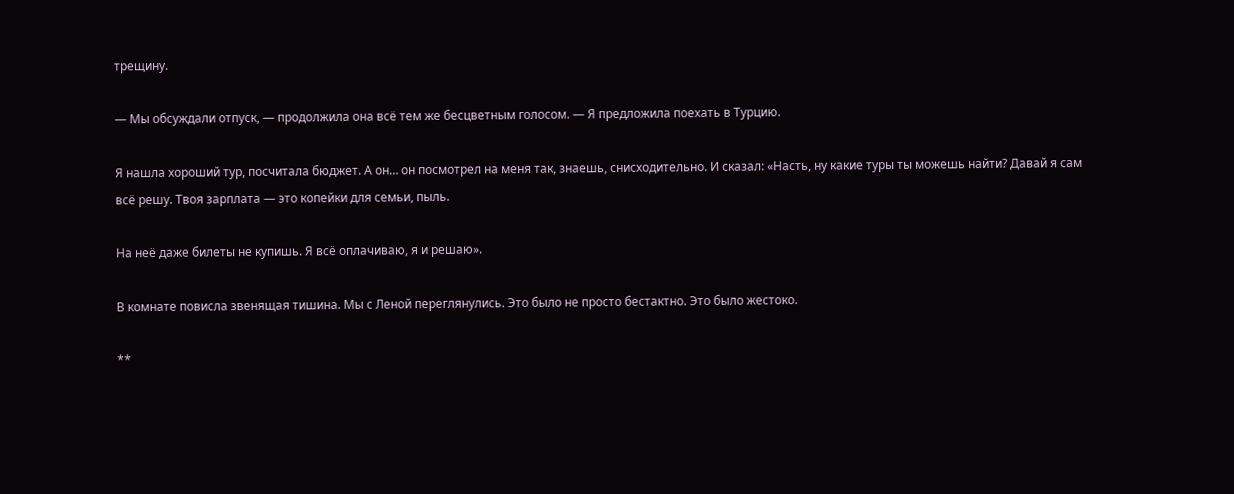трещину.

— Мы обсуждали отпуск, — продолжила она всё тем же бесцветным голосом. — Я предложила поехать в Турцию.

Я нашла хороший тур, посчитала бюджет. А он… он посмотрел на меня так, знаешь, снисходительно. И сказал: «Насть, ну какие туры ты можешь найти? Давай я сам всё решу. Твоя зарплата — это копейки для семьи, пыль.

На неё даже билеты не купишь. Я всё оплачиваю, я и решаю».

В комнате повисла звенящая тишина. Мы с Леной переглянулись. Это было не просто бестактно. Это было жестоко.

**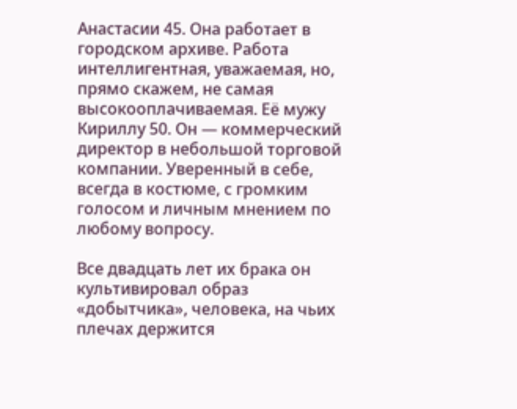Анастасии 45. Она работает в городском архиве. Работа интеллигентная, уважаемая, но, прямо скажем, не самая высокооплачиваемая. Её мужу Кириллу 50. Он — коммерческий директор в небольшой торговой компании. Уверенный в себе, всегда в костюме, с громким голосом и личным мнением по любому вопросу.

Все двадцать лет их брака он культивировал образ «добытчика», человека, на чьих плечах держится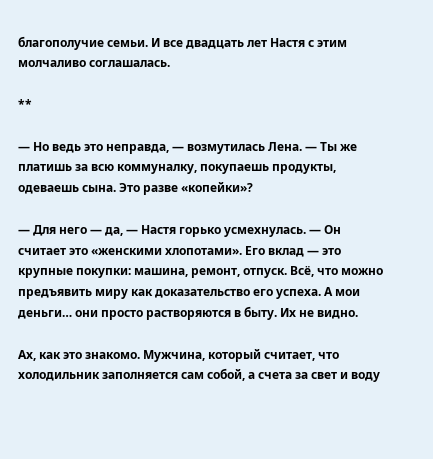благополучие семьи. И все двадцать лет Настя с этим молчаливо соглашалась.

**

— Но ведь это неправда, — возмутилась Лена. — Ты же платишь за всю коммуналку, покупаешь продукты, одеваешь сына. Это разве «копейки»?

— Для него — да, — Настя горько усмехнулась. — Он считает это «женскими хлопотами». Его вклад — это крупные покупки: машина, ремонт, отпуск. Всё, что можно предъявить миру как доказательство его успеха. А мои деньги… они просто растворяются в быту. Их не видно.

Ах, как это знакомо. Мужчина, который считает, что холодильник заполняется сам собой, а счета за свет и воду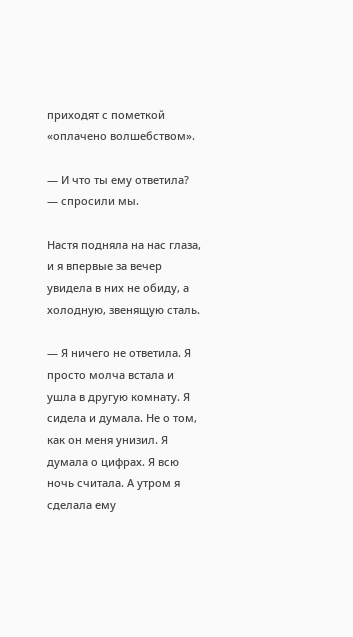приходят с пометкой «оплачено волшебством».

— И что ты ему ответила? — спросили мы.

Настя подняла на нас глаза, и я впервые за вечер увидела в них не обиду, а холодную, звенящую сталь.

— Я ничего не ответила. Я просто молча встала и ушла в другую комнату. Я сидела и думала. Не о том, как он меня унизил. Я думала о цифрах. Я всю ночь считала. А утром я сделала ему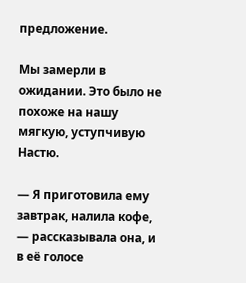предложение.

Мы замерли в ожидании. Это было не похоже на нашу мягкую, уступчивую Настю.

— Я приготовила ему завтрак, налила кофе, — рассказывала она, и в её голосе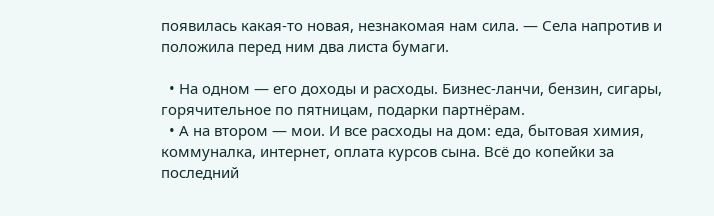появилась какая-то новая, незнакомая нам сила. — Села напротив и положила перед ним два листа бумаги.

  • На одном — его доходы и расходы. Бизнес-ланчи, бензин, сигары, горячительное по пятницам, подарки партнёрам.
  • А на втором — мои. И все расходы на дом: еда, бытовая химия, коммуналка, интернет, оплата курсов сына. Всё до копейки за последний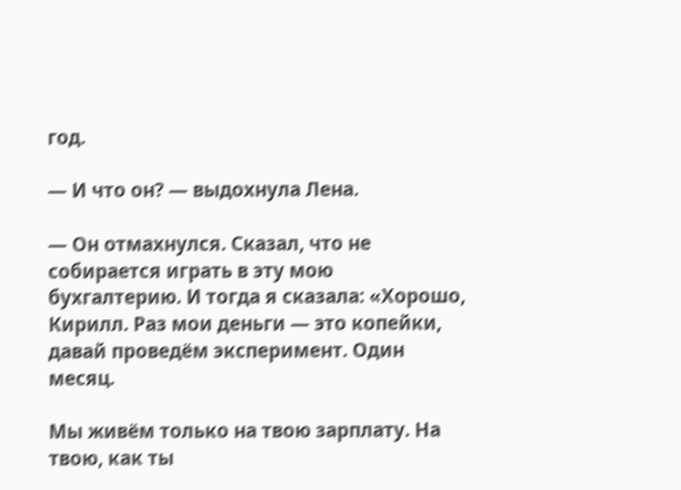год.

— И что он? — выдохнула Лена.

— Он отмахнулся. Сказал, что не собирается играть в эту мою бухгалтерию. И тогда я сказала: «Хорошо, Кирилл. Раз мои деньги — это копейки, давай проведём эксперимент. Один месяц.

Мы живём только на твою зарплату. На твою, как ты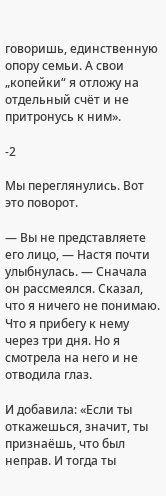говоришь, единственную опору семьи. А свои „копейки“ я отложу на отдельный счёт и не притронусь к ним».

-2

Мы переглянулись. Вот это поворот.

— Вы не представляете его лицо, — Настя почти улыбнулась. — Сначала он рассмеялся. Сказал, что я ничего не понимаю. Что я прибегу к нему через три дня. Но я смотрела на него и не отводила глаз.

И добавила: «Если ты откажешься, значит, ты признаёшь, что был неправ. И тогда ты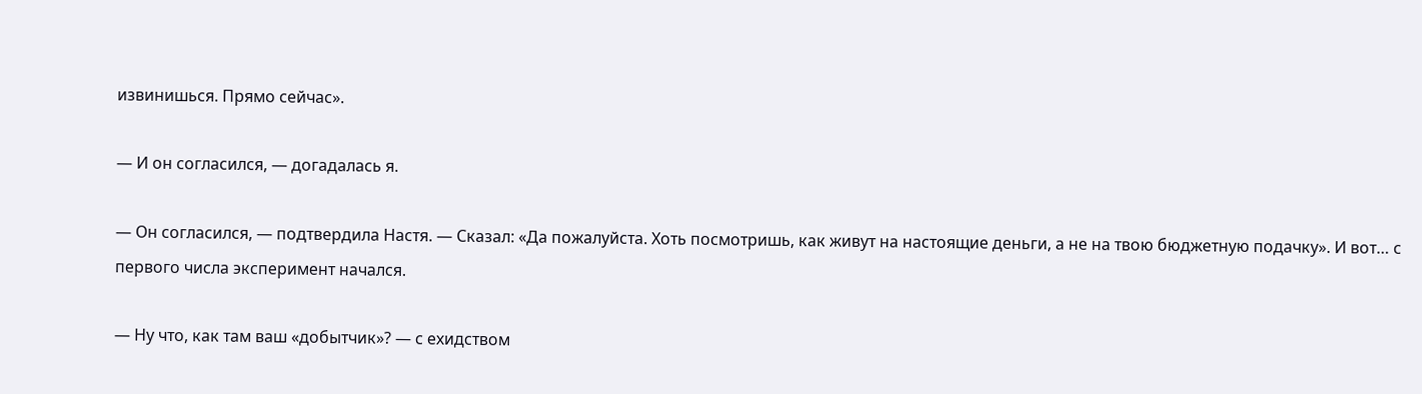извинишься. Прямо сейчас».

— И он согласился, — догадалась я.

— Он согласился, — подтвердила Настя. — Сказал: «Да пожалуйста. Хоть посмотришь, как живут на настоящие деньги, а не на твою бюджетную подачку». И вот… с первого числа эксперимент начался.

— Ну что, как там ваш «добытчик»? — с ехидством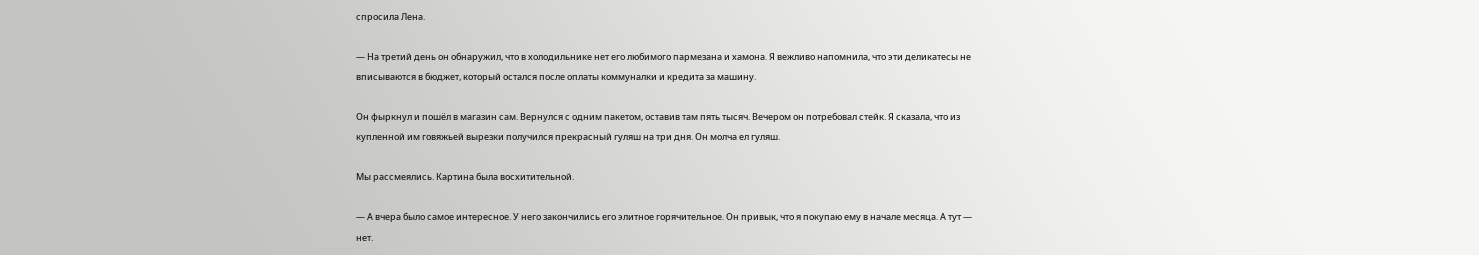спросила Лена.

— На третий день он обнаружил, что в холодильнике нет его любимого пармезана и хамона. Я вежливо напомнила, что эти деликатесы не вписываются в бюджет, который остался после оплаты коммуналки и кредита за машину.

Он фыркнул и пошёл в магазин сам. Вернулся с одним пакетом, оставив там пять тысяч. Вечером он потребовал стейк. Я сказала, что из купленной им говяжьей вырезки получился прекрасный гуляш на три дня. Он молча ел гуляш.

Мы рассмеялись. Картина была восхитительной.

— А вчера было самое интересное. У него закончились его элитное горячительное. Он привык, что я покупаю ему в начале месяца. А тут — нет.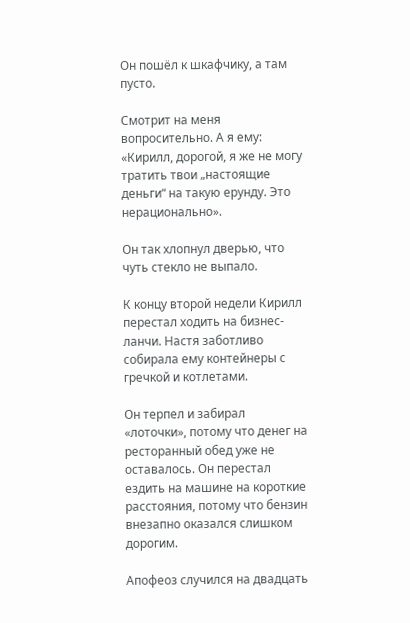Он пошёл к шкафчику, а там пусто.

Смотрит на меня вопросительно. А я ему: «Кирилл, дорогой, я же не могу тратить твои „настоящие деньги“ на такую ерунду. Это нерационально».

Он так хлопнул дверью, что чуть стекло не выпало.

К концу второй недели Кирилл перестал ходить на бизнес-ланчи. Настя заботливо собирала ему контейнеры с гречкой и котлетами.

Он терпел и забирал «лоточки», потому что денег на ресторанный обед уже не оставалось. Он перестал ездить на машине на короткие расстояния, потому что бензин внезапно оказался слишком дорогим.

Апофеоз случился на двадцать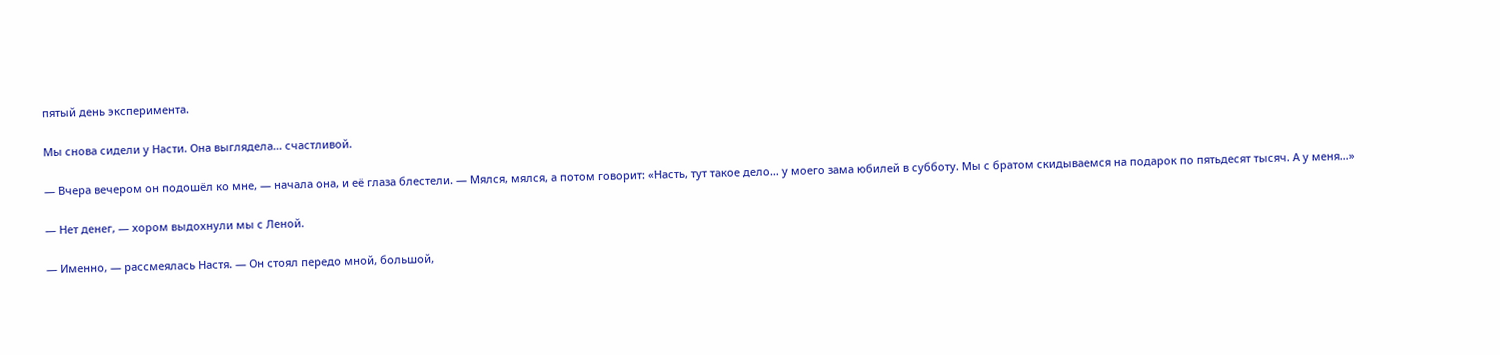пятый день эксперимента.

Мы снова сидели у Насти. Она выглядела… счастливой.

— Вчера вечером он подошёл ко мне, — начала она, и её глаза блестели. — Мялся, мялся, а потом говорит: «Насть, тут такое дело… у моего зама юбилей в субботу. Мы с братом скидываемся на подарок по пятьдесят тысяч. А у меня…»

— Нет денег, — хором выдохнули мы с Леной.

— Именно, — рассмеялась Настя. — Он стоял передо мной, большой,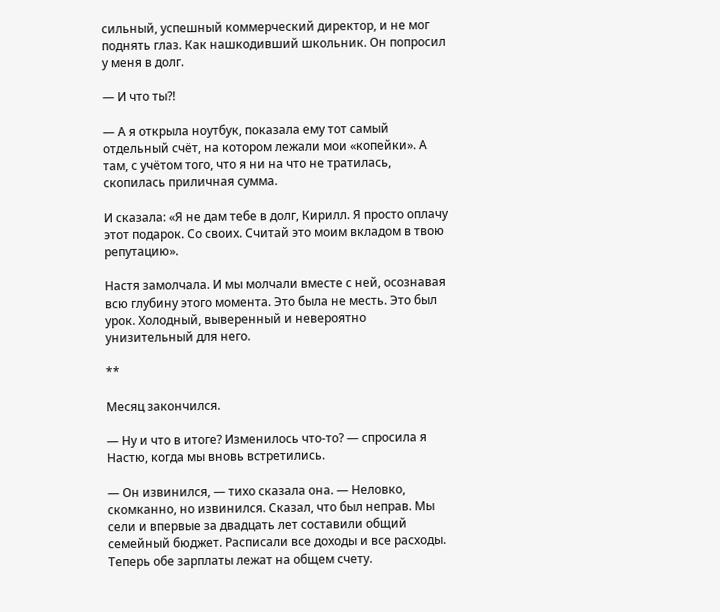сильный, успешный коммерческий директор, и не мог поднять глаз. Как нашкодивший школьник. Он попросил у меня в долг.

— И что ты?!

— А я открыла ноутбук, показала ему тот самый отдельный счёт, на котором лежали мои «копейки». А там, с учётом того, что я ни на что не тратилась, скопилась приличная сумма.

И сказала: «Я не дам тебе в долг, Кирилл. Я просто оплачу этот подарок. Со своих. Считай это моим вкладом в твою репутацию».

Настя замолчала. И мы молчали вместе с ней, осознавая всю глубину этого момента. Это была не месть. Это был урок. Холодный, выверенный и невероятно унизительный для него.

**

Месяц закончился.

— Ну и что в итоге? Изменилось что-то? — спросила я Настю, когда мы вновь встретились.

— Он извинился, — тихо сказала она. — Неловко, скомканно, но извинился. Сказал, что был неправ. Мы сели и впервые за двадцать лет составили общий семейный бюджет. Расписали все доходы и все расходы. Теперь обе зарплаты лежат на общем счету.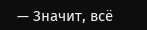— Значит, всё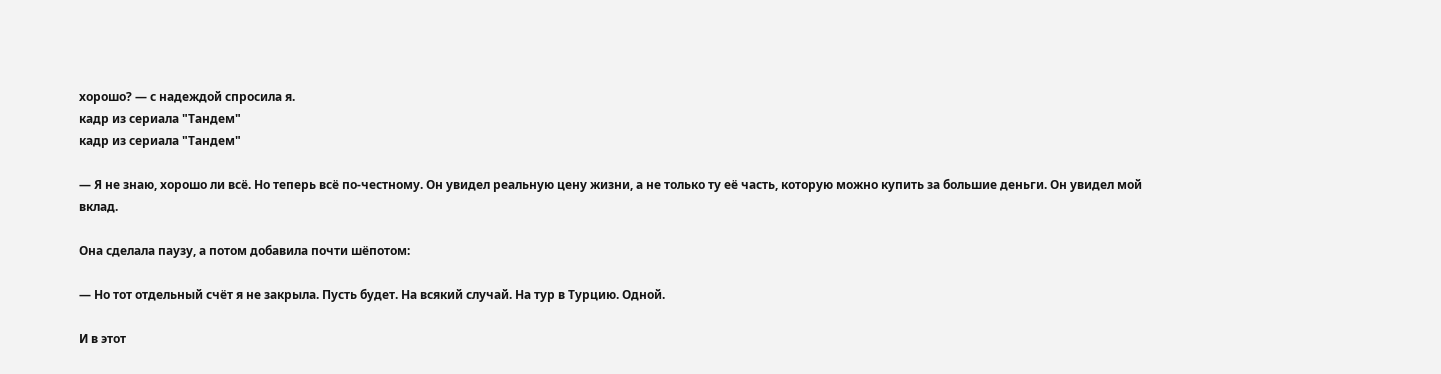хорошо? — с надеждой спросила я.
кадр из сериала "Тандем"
кадр из сериала "Тандем"

— Я не знаю, хорошо ли всё. Но теперь всё по-честному. Он увидел реальную цену жизни, а не только ту её часть, которую можно купить за большие деньги. Он увидел мой вклад.

Она сделала паузу, а потом добавила почти шёпотом:

— Но тот отдельный счёт я не закрыла. Пусть будет. На всякий случай. На тур в Турцию. Одной.

И в этот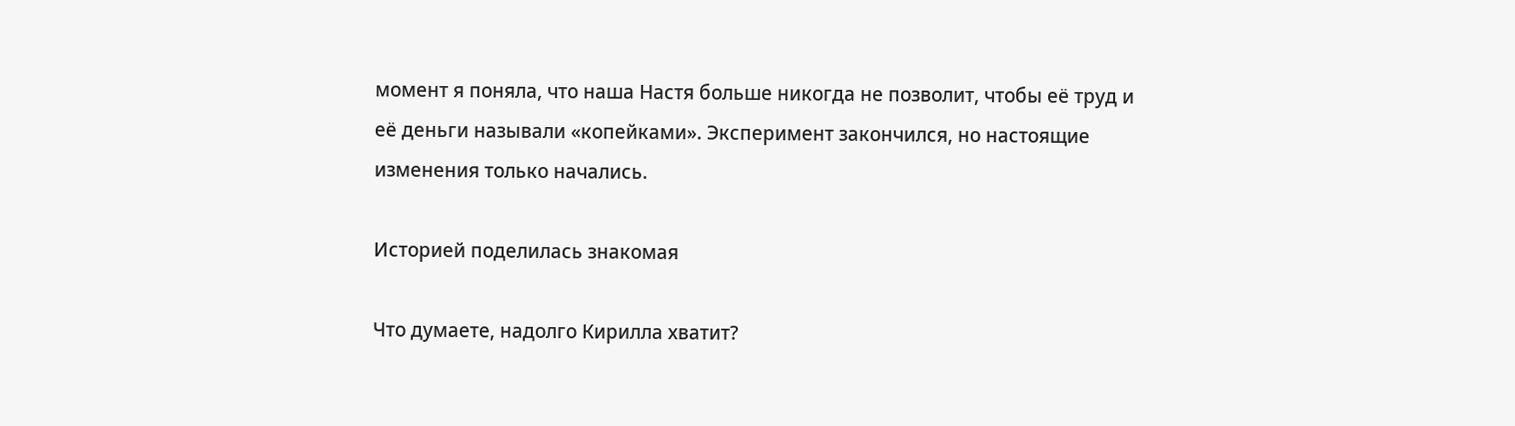момент я поняла, что наша Настя больше никогда не позволит, чтобы её труд и её деньги называли «копейками». Эксперимент закончился, но настоящие изменения только начались.

Историей поделилась знакомая

Что думаете, надолго Кирилла хватит?